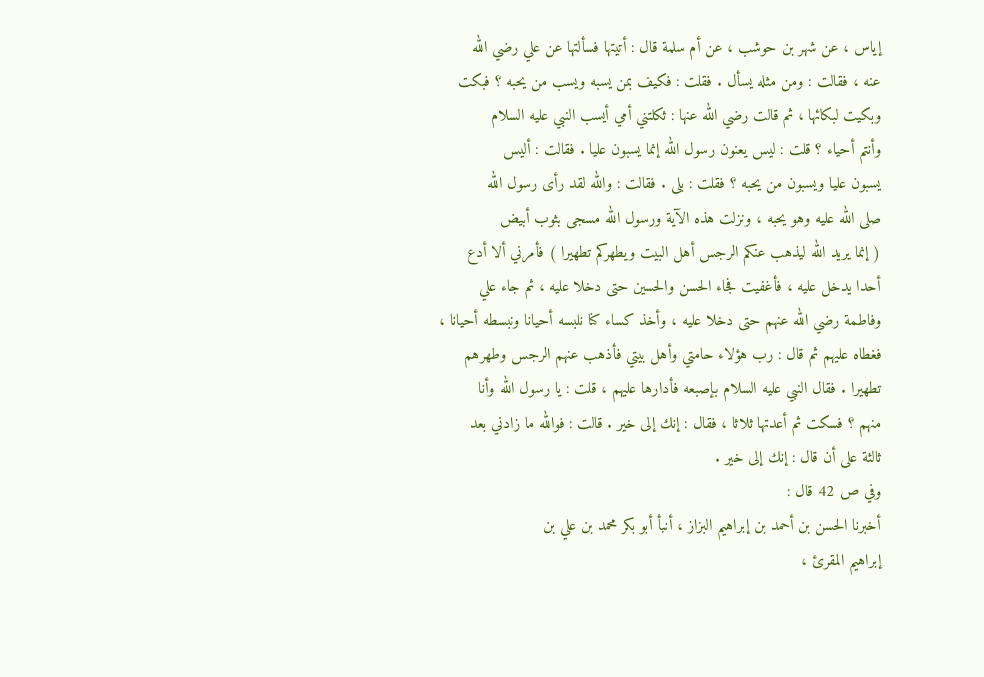إياس ، عن شهر بن حوشب ، عن أم سلمة قال : أتيتها فسألتها عن علي رضي الله
عنه ، فقالت : ومن مثله يسأل . فقلت : فكيف بمن يسبه ويسب من يحبه ؟ فبكت
وبكيت لبكائها ، ثم قالت رضي الله عنها : ثكلتني أمي أيسب النبي عليه السلام
وأنتم أحياء ؟ قلت : ليس يعنون رسول الله إنما يسبون عليا . فقالت : أليس
يسبون عليا ويسبون من يحبه ؟ فقلت : بلى . فقالت : والله لقد رأى رسول الله
صلى الله عليه وهو يحبه ، ونزلت هذه الآية ورسول الله مسجى بثوب أبيض
( إنما يريد الله ليذهب عنكم الرجس أهل البيت ويطهركم تطهيرا ) فأمرني ألا أدع
أحدا يدخل عليه ، فأغفيت فجاء الحسن والحسين حتى دخلا عليه ، ثم جاء علي
وفاطمة رضي الله عنهم حتى دخلا عليه ، وأخذ كساء كنا نلبسه أحيانا ونبسطه أحيانا ،
فغطاه عليهم ثم قال : رب هؤلاء حامتي وأهل بيتي فأذهب عنهم الرجس وطهرهم
تطهيرا . فقال النبي عليه السلام بإصبعه فأدارها عليهم ، قلت : يا رسول الله وأنا
منهم ؟ فسكت ثم أعدتها ثلاثا ، فقال : إنك إلى خير . قالت : فوالله ما زادني بعد
ثالثة على أن قال : إنك إلى خير .
وفي ص 42 قال :
أخبرنا الحسن بن أحمد بن إبراهيم البزاز ، أنبأ أبو بكر محمد بن علي بن
إبراهيم المقرئ ،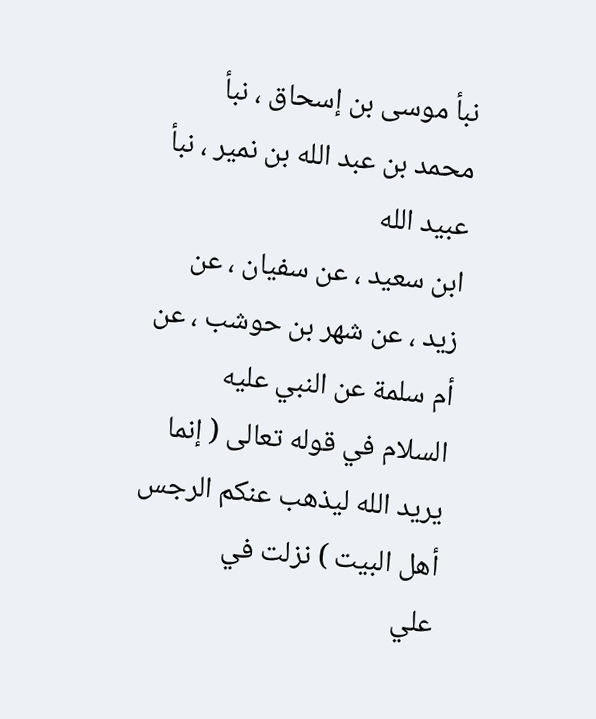نبأ موسى بن إسحاق ، نبأ محمد بن عبد الله بن نمير ، نبأ عبيد الله
ابن سعيد ، عن سفيان ، عن زيد ، عن شهر بن حوشب ، عن أم سلمة عن النبي عليه
السلام في قوله تعالى ( إنما يريد الله ليذهب عنكم الرجس أهل البيت ) نزلت في
علي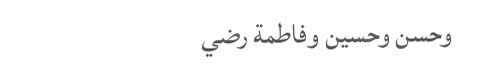وحسن وحسين وفاطمة رضي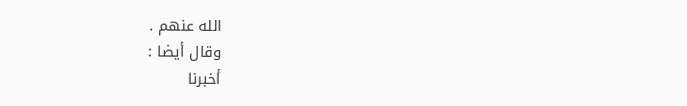الله عنهم .
وقال أيضا :
أخبرنا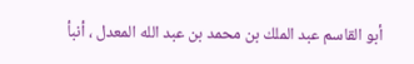أبو القاسم عبد الملك بن محمد بن عبد الله المعدل ، أنبأ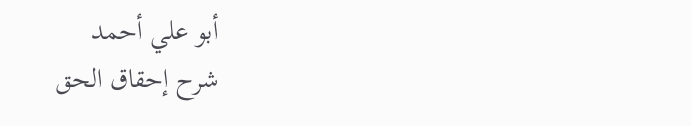أبو علي أحمد
شرح إحقاق الحق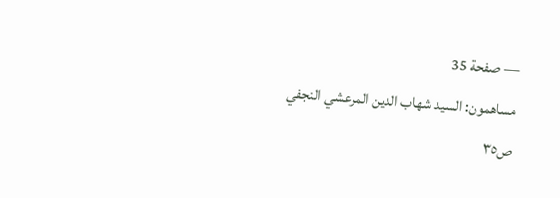— صفحة 35
مساهمون: السيد شهاب الدين المرعشي النجفي
ص٣٥